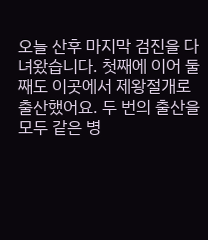오늘 산후 마지막 검진을 다녀왔습니다. 첫째에 이어 둘째도 이곳에서 제왕절개로 출산했어요. 두 번의 출산을 모두 같은 병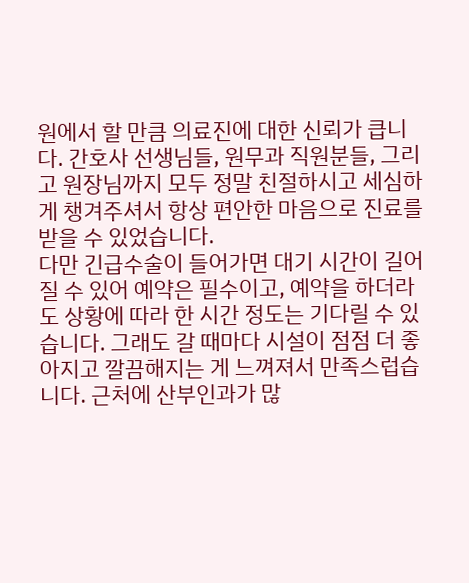원에서 할 만큼 의료진에 대한 신뢰가 큽니다. 간호사 선생님들, 원무과 직원분들, 그리고 원장님까지 모두 정말 친절하시고 세심하게 챙겨주셔서 항상 편안한 마음으로 진료를 받을 수 있었습니다.
다만 긴급수술이 들어가면 대기 시간이 길어질 수 있어 예약은 필수이고, 예약을 하더라도 상황에 따라 한 시간 정도는 기다릴 수 있습니다. 그래도 갈 때마다 시설이 점점 더 좋아지고 깔끔해지는 게 느껴져서 만족스럽습니다. 근처에 산부인과가 많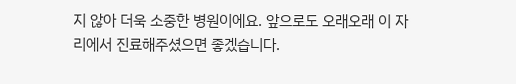지 않아 더욱 소중한 병원이에요. 앞으로도 오래오래 이 자리에서 진료해주셨으면 좋겠습니다.